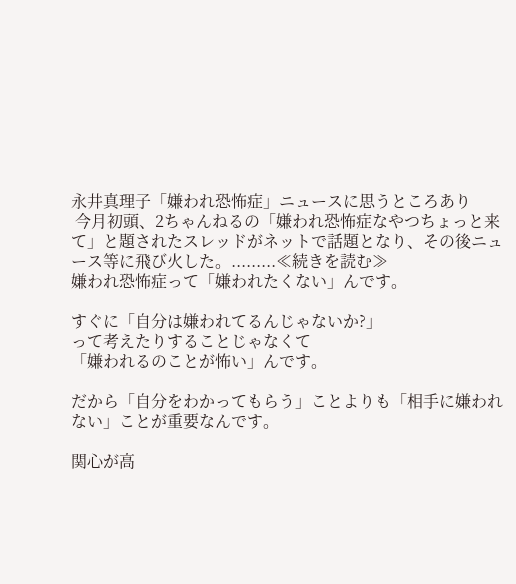永井真理子「嫌われ恐怖症」ニュースに思うところあり
 今月初頭、2ちゃんねるの「嫌われ恐怖症なやつちょっと来て」と題されたスレッドがネットで話題となり、その後ニュース等に飛び火した。.........≪続きを読む≫
嫌われ恐怖症って「嫌われたくない」んです。

すぐに「自分は嫌われてるんじゃないか?」
って考えたりすることじゃなくて
「嫌われるのことが怖い」んです。

だから「自分をわかってもらう」ことよりも「相手に嫌われない」ことが重要なんです。

関心が高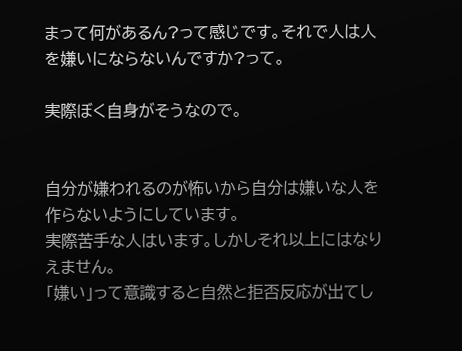まって何があるん?って感じです。それで人は人を嫌いにならないんですか?って。

実際ぼく自身がそうなので。


自分が嫌われるのが怖いから自分は嫌いな人を作らないようにしています。
実際苦手な人はいます。しかしそれ以上にはなりえません。
「嫌い」って意識すると自然と拒否反応が出てし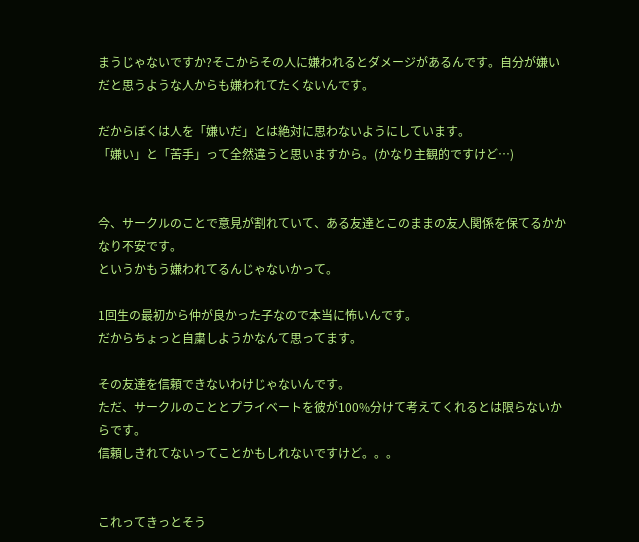まうじゃないですか?そこからその人に嫌われるとダメージがあるんです。自分が嫌いだと思うような人からも嫌われてたくないんです。

だからぼくは人を「嫌いだ」とは絶対に思わないようにしています。
「嫌い」と「苦手」って全然違うと思いますから。(かなり主観的ですけど…)


今、サークルのことで意見が割れていて、ある友達とこのままの友人関係を保てるかかなり不安です。
というかもう嫌われてるんじゃないかって。

1回生の最初から仲が良かった子なので本当に怖いんです。
だからちょっと自粛しようかなんて思ってます。

その友達を信頼できないわけじゃないんです。
ただ、サークルのこととプライベートを彼が100%分けて考えてくれるとは限らないからです。
信頼しきれてないってことかもしれないですけど。。。


これってきっとそう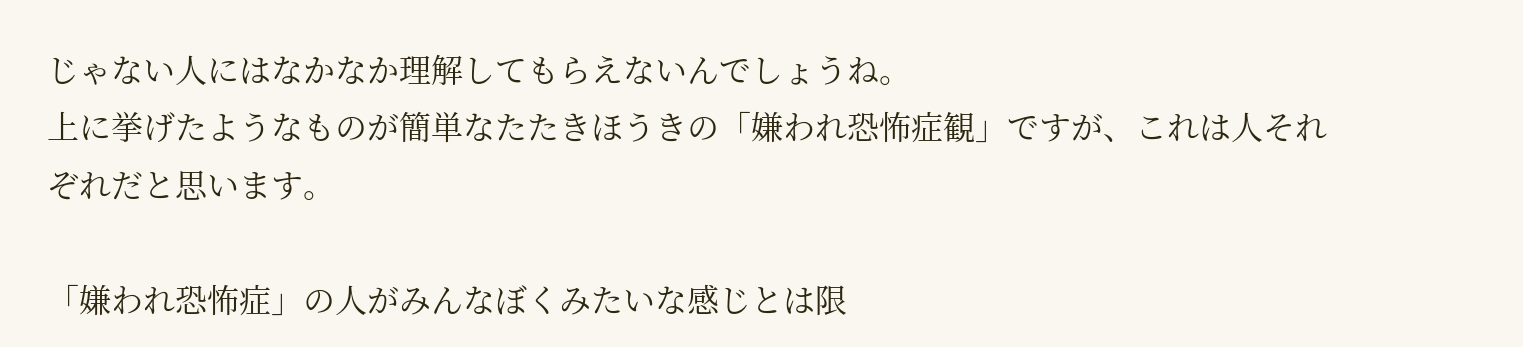じゃない人にはなかなか理解してもらえないんでしょうね。
上に挙げたようなものが簡単なたたきほうきの「嫌われ恐怖症観」ですが、これは人それぞれだと思います。

「嫌われ恐怖症」の人がみんなぼくみたいな感じとは限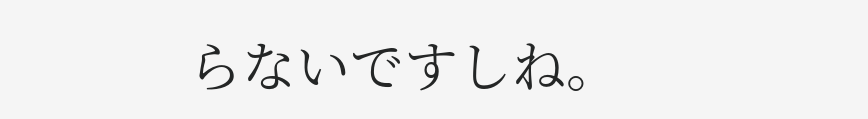らないですしね。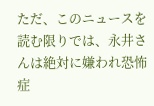ただ、このニュースを読む限りでは、永井さんは絶対に嫌われ恐怖症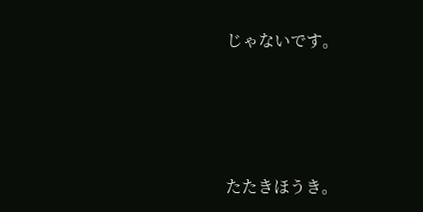じゃないです。





たたきほうき。